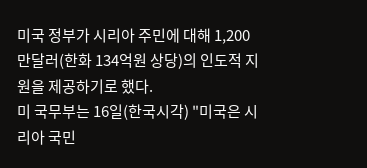미국 정부가 시리아 주민에 대해 1,200만달러(한화 134억원 상당)의 인도적 지원을 제공하기로 했다.
미 국무부는 16일(한국시각) "미국은 시리아 국민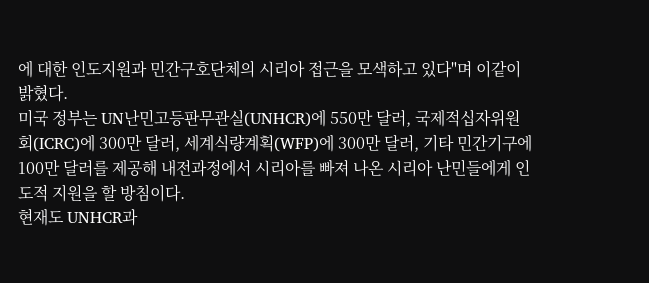에 대한 인도지원과 민간구호단체의 시리아 접근을 모색하고 있다"며 이같이 밝혔다.
미국 정부는 UN난민고등판무관실(UNHCR)에 550만 달러, 국제적십자위원회(ICRC)에 300만 달러, 세계식량계획(WFP)에 300만 달러, 기타 민간기구에 100만 달러를 제공해 내전과정에서 시리아를 빠져 나온 시리아 난민들에게 인도적 지원을 할 방침이다.
현재도 UNHCR과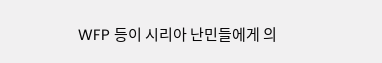WFP 등이 시리아 난민들에게 의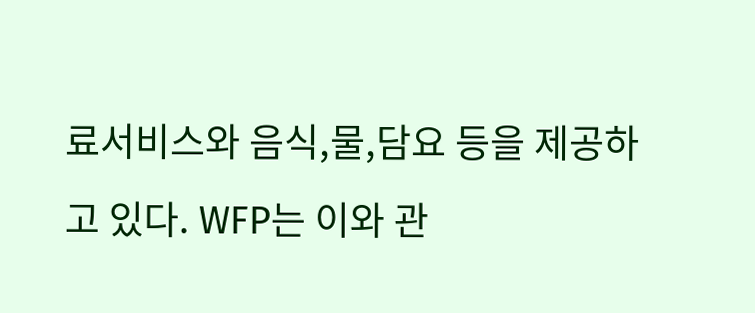료서비스와 음식,물,담요 등을 제공하고 있다. WFP는 이와 관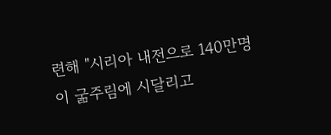련해 "시리아 내전으로 140만명이 굶주림에 시달리고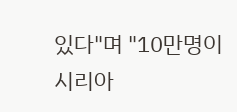있다"며 "10만명이 시리아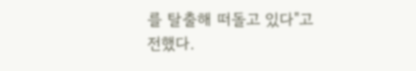를 탈출해 떠돌고 있다"고 전했다.